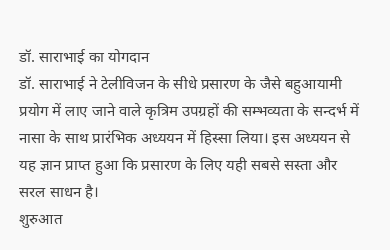डॉ. साराभाई का योगदान
डॉ. साराभाई ने टेलीविजन के सीधे प्रसारण के जैसे बहुआयामी प्रयोग में लाए जाने वाले कृत्रिम उपग्रहों की सम्भव्यता के सन्दर्भ में नासा के साथ प्रारंभिक अध्ययन में हिस्सा लिया। इस अध्ययन से यह ज्ञान प्राप्त हुआ कि प्रसारण के लिए यही सबसे सस्ता और सरल साधन है।
शुरुआत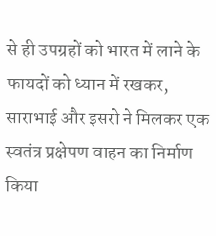से ही उपग्रहों को भारत में लाने के फायदों को ध्यान में रखकर, साराभाई और इसरो ने मिलकर एक स्वतंत्र प्रक्षेपण वाहन का निर्माण किया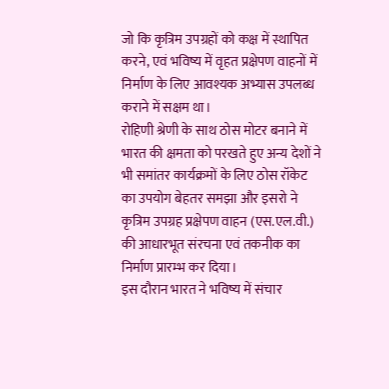जो कि कृत्रिम उपग्रहों को कक्ष में स्थापित करने, एवं भविष्य में वृहत प्रक्षेपण वाहनों में निर्माण के लिए आवश्यक अभ्यास उपलब्ध कराने में सक्षम था।
रोहिणी श्रेणी के साथ ठोस मोटर बनाने में भारत की क्षमता को परखते हुए अन्य देशों ने भी समांतर कार्यक्रमों के लिए ठोस रॉकेट का उपयोग बेहतर समझा और इसरो ने कृत्रिम उपग्रह प्रक्षेपण वाहन (एस.एल.वी.) की आधारभूत संरचना एवं तकनीक का निर्माण प्रारम्भ कर दिया।
इस दौरान भारत ने भविष्य में संचार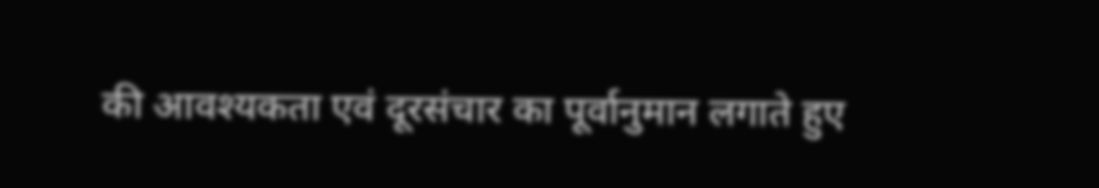की आवश्यकता एवं दूरसंचार का पूर्वानुमान लगाते हुए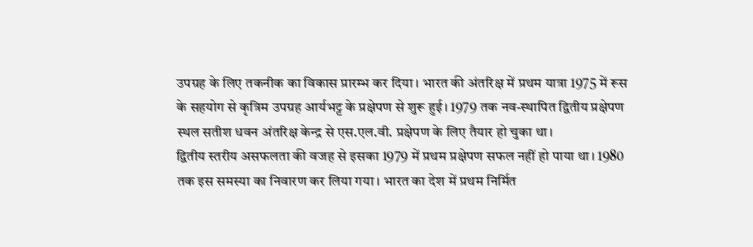उपग्रह के लिए तकनीक का विकास प्रारम्भ कर दिया। भारत की अंतरिक्ष में प्रथम यात्रा 1975 में रूस के सहयोग से कृत्रिम उपग्रह आर्यभट्ट के प्रक्षेपण से शुरू हुई। 1979 तक नव-स्थापित द्वितीय प्रक्षेपण स्थल सतीश धवन अंतरिक्ष केन्द्र से एस.एल.वी. प्रक्षेपण के लिए तैयार हो चुका था।
द्वितीय स्तरीय असफलता की वजह से इसका 1979 में प्रथम प्रक्षेपण सफल नहीं हो पाया था। 1980 तक इस समस्या का निवारण कर लिया गया। भारत का देश में प्रथम निर्मित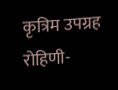कृत्रिम उपग्रह रोहिणी-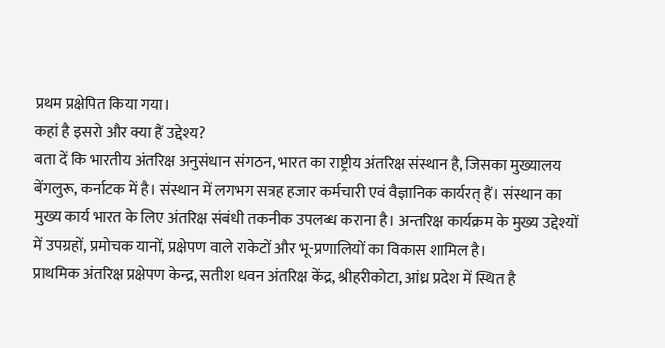प्रथम प्रक्षेपित किया गया।
कहां है इसरो और क्या हैं उद्देश्य?
बता दें कि भारतीय अंतरिक्ष अनुसंधान संगठन, भारत का राष्ट्रीय अंतरिक्ष संस्थान है, जिसका मुख्यालय बेंगलुरू, कर्नाटक में है। संस्थान में लगभग सत्रह हजार कर्मचारी एवं वैज्ञानिक कार्यरत् हैं। संस्थान का मुख्य कार्य भारत के लिए अंतरिक्ष संबंधी तकनीक उपलब्ध कराना है। अन्तरिक्ष कार्यक्रम के मुख्य उद्देश्यों में उपग्रहों, प्रमोचक यानों, प्रक्षेपण वाले राकेटों और भू-प्रणालियों का विकास शामिल है।
प्राथमिक अंतरिक्ष प्रक्षेपण केन्द्र, सतीश धवन अंतरिक्ष केंद्र, श्रीहरीकोटा, आंध्र प्रदेश में स्थित है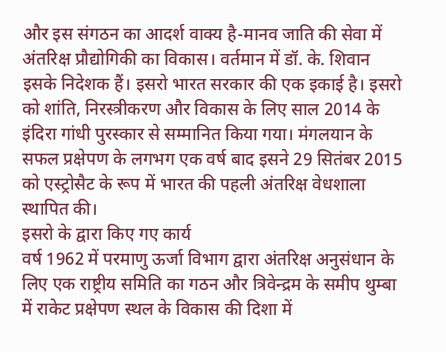और इस संगठन का आदर्श वाक्य है-मानव जाति की सेवा में अंतरिक्ष प्रौद्योगिकी का विकास। वर्तमान में डॉ. के. शिवान इसके निदेशक हैं। इसरो भारत सरकार की एक इकाई है। इसरो को शांति, निरस्त्रीकरण और विकास के लिए साल 2014 के इंदिरा गांधी पुरस्कार से सम्मानित किया गया। मंगलयान के सफल प्रक्षेपण के लगभग एक वर्ष बाद इसने 29 सितंबर 2015 को एस्ट्रोसैट के रूप में भारत की पहली अंतरिक्ष वेधशाला स्थापित की।
इसरो के द्वारा किए गए कार्य
वर्ष 1962 में परमाणु ऊर्जा विभाग द्वारा अंतरिक्ष अनुसंधान के लिए एक राष्ट्रीय समिति का गठन और त्रिवेन्द्रम के समीप थुम्बा में राकेट प्रक्षेपण स्थल के विकास की दिशा में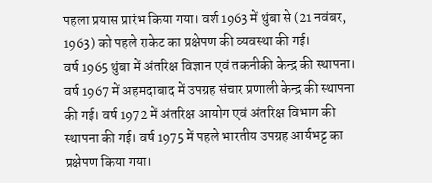पहला प्रयास प्रारंभ किया गया। वर्श 1963 में थुंबा से (21 नवंबर, 1963) को पहले राकेट का प्रक्षेपण की व्यवस्था की गई।
वर्ष 1965 थुंबा में अंतरिक्ष विज्ञान एवं तकनीकी केन्द्र की स्थापना। वर्ष 1967 में अहमदाबाद में उपग्रह संचार प्रणाली केन्द्र की स्थापना की गई। वर्ष 1972 में अंतरिक्ष आयोग एवं अंतरिक्ष विभाग की स्थापना की गई। वर्ष 1975 में पहले भारतीय उपग्रह आर्यभट्ट का प्रक्षेपण किया गया।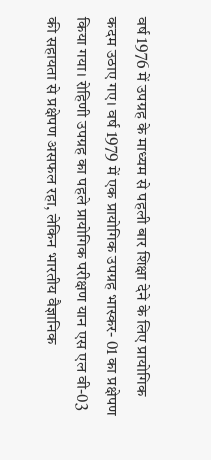वर्ष 1976 में उपग्रह के माध्यम से पहली बार शिक्षा देने के लिए प्रायोगिक कदम उठाए गए। वर्ष 1979 में एक प्रायोगिक उपग्रह भास्कर- 01 का प्रक्षेपण किया गया। रोहिणी उपग्रह का पहले प्रायोगिक परीक्षण यान एस एल वी-03 की सहायता से प्रक्षेपण असफल रहा, लेकिन भारतीय वैज्ञानिक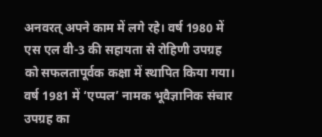अनवरत् अपने काम में लगे रहे। वर्ष 1980 में एस एल वी-3 की सहायता से रोहिणी उपग्रह को सफलतापूर्वक कक्षा में स्थापित किया गया। वर्ष 1981 में ‘एप्पल’ नामक भूवैज्ञानिक संचार उपग्रह का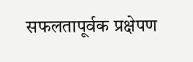सफलतापूर्वक प्रक्षेपण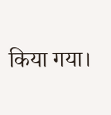किया गया।